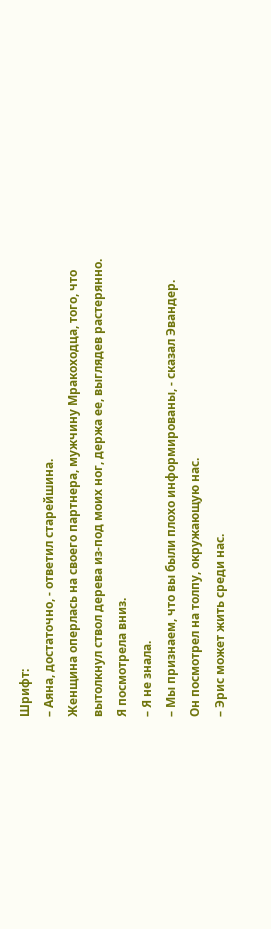Шрифт:
– Аяна, достаточно, - ответил старейшина.
Женщина оперлась на своего партнера, мужчину Мракоходца, того, что вытолкнул ствол дерева из-под моих ног, держа ее, выглядев растерянно.
Я посмотрела вниз.
– Я не знала.
– Мы признаем, что вы были плохо информированы, - сказал Эвандер.
Он посмотрел на толпу, окружающую нас.
– Эрис может жить среди нас.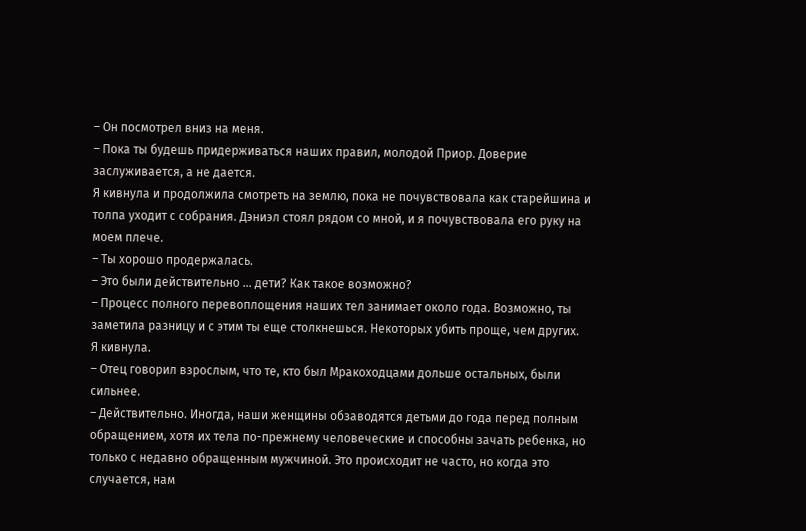– Он посмотрел вниз на меня.
– Пока ты будешь придерживаться наших правил, молодой Приор. Доверие заслуживается, а не дается.
Я кивнула и продолжила смотреть на землю, пока не почувствовала как старейшина и толпа уходит с собрания. Дэниэл стоял рядом со мной, и я почувствовала его руку на моем плече.
– Ты хорошо продержалась.
– Это были действительно ... дети? Как такое возможно?
– Процесс полного перевоплощения наших тел занимает около года. Возможно, ты заметила разницу и с этим ты еще столкнешься. Некоторых убить проще, чем других.
Я кивнула.
– Отец говорил взрослым, что те, кто был Мракоходцами дольше остальных, были сильнее.
– Действительно. Иногда, наши женщины обзаводятся детьми до года перед полным обращением, хотя их тела по-прежнему человеческие и способны зачать ребенка, но только с недавно обращенным мужчиной. Это происходит не часто, но когда это случается, нам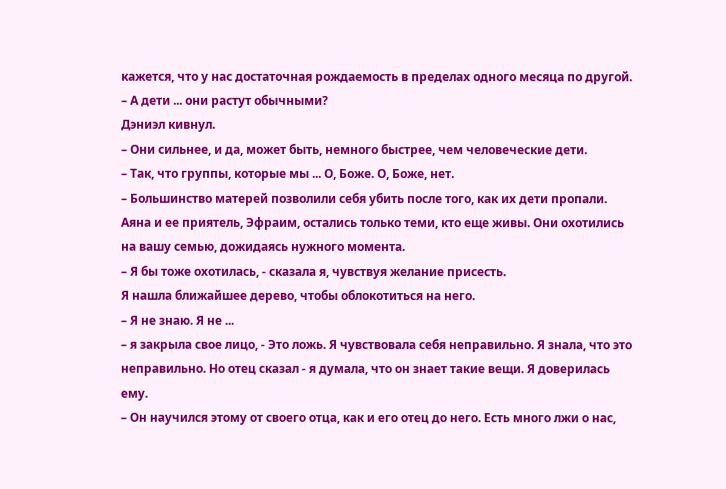кажется, что у нас достаточная рождаемость в пределах одного месяца по другой.
– А дети ... они растут обычными?
Дэниэл кивнул.
– Они сильнее, и да, может быть, немного быстрее, чем человеческие дети.
– Так, что группы, которые мы ... О, Боже. О, Боже, нет.
– Большинство матерей позволили себя убить после того, как их дети пропали. Аяна и ее приятель, Эфраим, остались только теми, кто еще живы. Они охотились на вашу семью, дожидаясь нужного момента.
– Я бы тоже охотилась, - сказала я, чувствуя желание присесть.
Я нашла ближайшее дерево, чтобы облокотиться на него.
– Я не знаю. Я не ...
– я закрыла свое лицо, - Это ложь. Я чувствовала себя неправильно. Я знала, что это неправильно. Но отец сказал - я думала, что он знает такие вещи. Я доверилась ему.
– Он научился этому от своего отца, как и его отец до него. Есть много лжи о нас,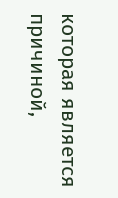которая является причиной,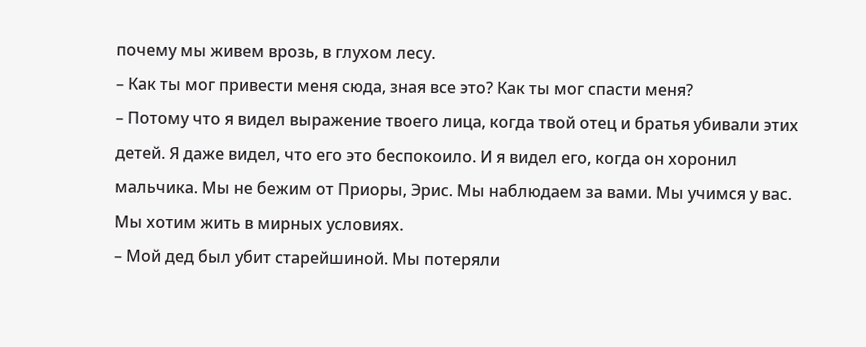почему мы живем врозь, в глухом лесу.
– Как ты мог привести меня сюда, зная все это? Как ты мог спасти меня?
– Потому что я видел выражение твоего лица, когда твой отец и братья убивали этих детей. Я даже видел, что его это беспокоило. И я видел его, когда он хоронил мальчика. Мы не бежим от Приоры, Эрис. Мы наблюдаем за вами. Мы учимся у вас. Мы хотим жить в мирных условиях.
– Мой дед был убит старейшиной. Мы потеряли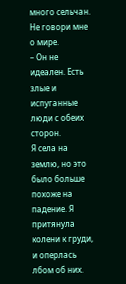много сельчан. Не говори мне о мире.
– Он не идеален. Есть злые и испуганные люди с обеих сторон.
Я села на землю, но это было больше похоже на падение. Я притянула колени к груди, и оперлась лбом об них.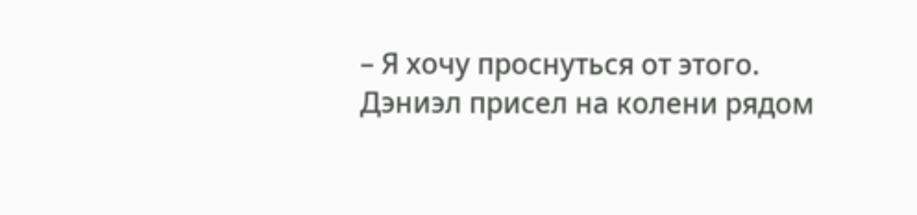– Я хочу проснуться от этого.
Дэниэл присел на колени рядом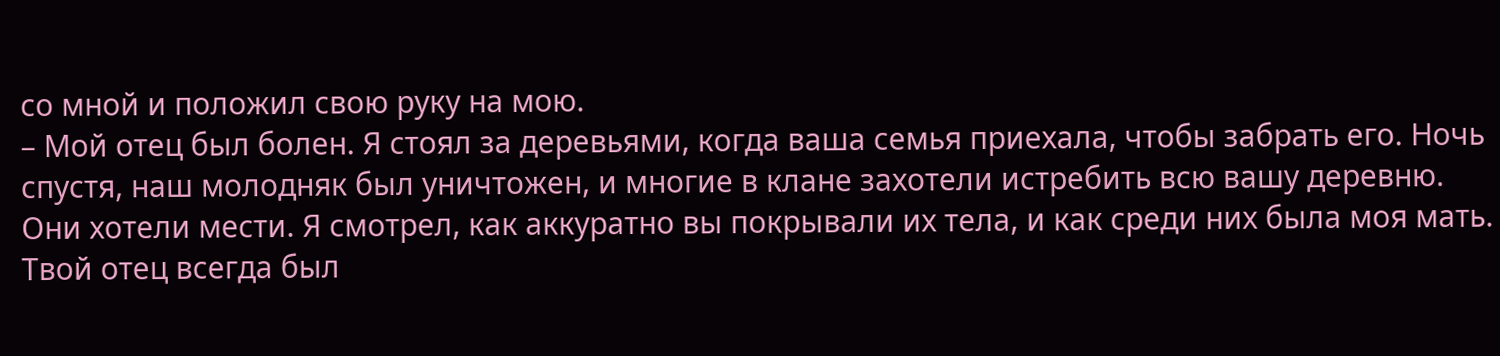со мной и положил свою руку на мою.
– Мой отец был болен. Я стоял за деревьями, когда ваша семья приехала, чтобы забрать его. Ночь спустя, наш молодняк был уничтожен, и многие в клане захотели истребить всю вашу деревню. Они хотели мести. Я смотрел, как аккуратно вы покрывали их тела, и как среди них была моя мать. Твой отец всегда был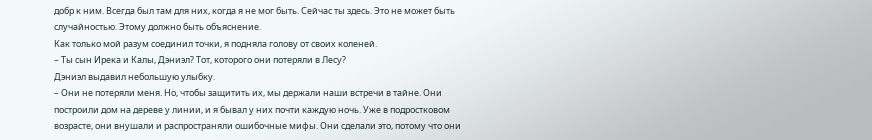добр к ним. Всегда был там для них, когда я не мог быть. Сейчас ты здесь. Это не может быть случайностью. Этому должно быть объяснение.
Как только мой разум соединил точки, я подняла голову от своих коленей.
– Ты сын Ирека и Калы, Дэниэл? Тот, которого они потеряли в Лесу?
Дэниэл выдавил небольшую улыбку.
– Они не потеряли меня. Но, чтобы защитить их, мы держали наши встречи в тайне. Они построили дом на дереве у линии, и я бывал у них почти каждую ночь. Уже в подростковом возрасте, они внушали и распространяли ошибочные мифы. Они сделали это, потому что они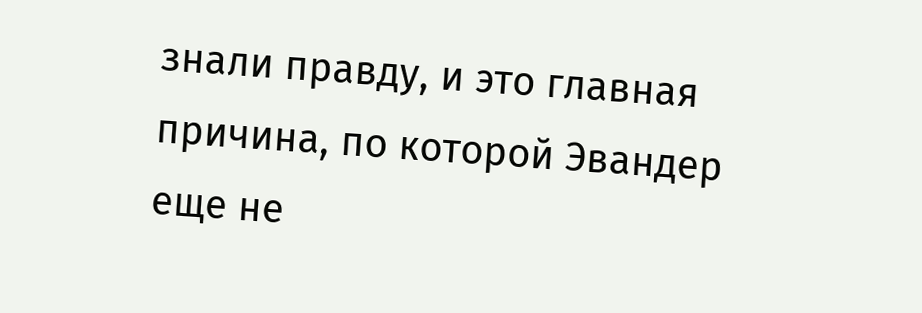знали правду, и это главная причина, по которой Эвандер еще не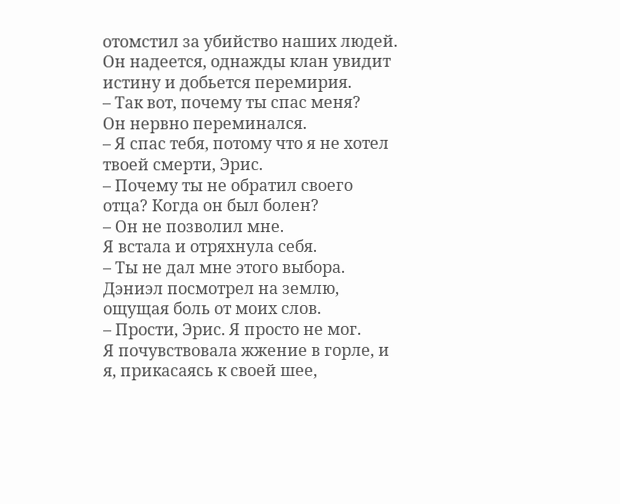отомстил за убийство наших людей. Он надеется, однажды клан увидит истину и добьется перемирия.
– Так вот, почему ты спас меня?
Он нервно переминался.
– Я спас тебя, потому что я не хотел твоей смерти, Эрис.
– Почему ты не обратил своего отца? Когда он был болен?
– Он не позволил мне.
Я встала и отряхнула себя.
– Ты не дал мне этого выбора.
Дэниэл посмотрел на землю, ощущая боль от моих слов.
– Прости, Эрис. Я просто не мог.
Я почувствовала жжение в горле, и я, прикасаясь к своей шее,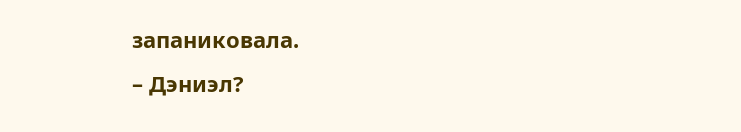запаниковала.
– Дэниэл?